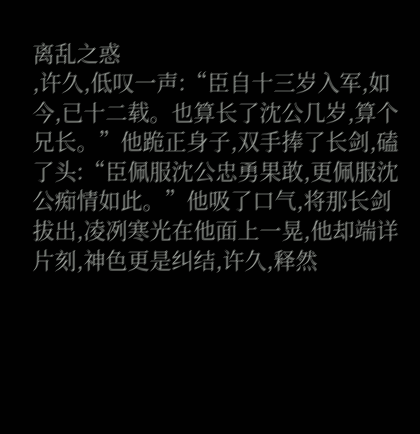离乱之惑
,许久,低叹一声:“臣自十三岁入军,如今,已十二载。也算长了沈公几岁,算个兄长。”他跪正身子,双手捧了长剑,磕了头:“臣佩服沈公忠勇果敢,更佩服沈公痴情如此。”他吸了口气,将那长剑拔出,凌冽寒光在他面上一晃,他却端详片刻,神色更是纠结,许久,释然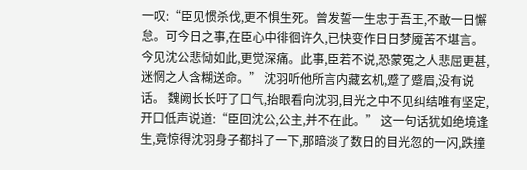一叹:“臣见惯杀伐,更不惧生死。曾发誓一生忠于吾王,不敢一日懈怠。可今日之事,在臣心中徘徊许久,已快变作日日梦魇苦不堪言。今见沈公悲恸如此,更觉深痛。此事,臣若不说,恐蒙冤之人悲屈更甚,迷惘之人含糊送命。” 沈羽听他所言内藏玄机,蹙了蹙眉,没有说话。 魏阙长长吁了口气,抬眼看向沈羽,目光之中不见纠结唯有坚定,开口低声说道:“臣回沈公,公主,并不在此。” 这一句话犹如绝境逢生,竟惊得沈羽身子都抖了一下,那暗淡了数日的目光忽的一闪,跌撞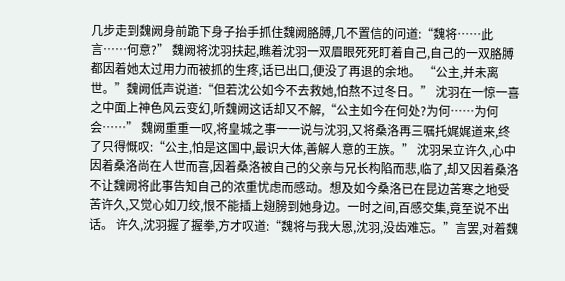几步走到魏阙身前跪下身子抬手抓住魏阙胳膊,几不置信的问道:“魏将……此言……何意?” 魏阙将沈羽扶起,瞧着沈羽一双眉眼死死盯着自己,自己的一双胳膊都因着她太过用力而被抓的生疼,话已出口,便没了再退的余地。 “公主,并未离世。”魏阙低声说道:“但若沈公如今不去救她,怕熬不过冬日。” 沈羽在一惊一喜之中面上神色风云变幻,听魏阙这话却又不解,“公主如今在何处?为何……为何会……” 魏阙重重一叹,将皇城之事一一说与沈羽,又将桑洛再三嘱托娓娓道来,终了只得慨叹:“公主,怕是这国中,最识大体,善解人意的王族。” 沈羽呆立许久,心中因着桑洛尚在人世而喜,因着桑洛被自己的父亲与兄长构陷而悲,临了,却又因着桑洛不让魏阙将此事告知自己的浓重忧虑而感动。想及如今桑洛已在昆边苦寒之地受苦许久,又觉心如刀绞,恨不能插上翅膀到她身边。一时之间,百感交集,竟至说不出话。 许久,沈羽握了握拳,方才叹道:“魏将与我大恩,沈羽,没齿难忘。”言罢,对着魏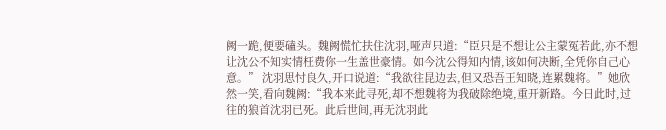阙一跪,便要磕头。魏阙慌忙扶住沈羽,哑声只道:“臣只是不想让公主蒙冤若此,亦不想让沈公不知实情枉费你一生盖世豪情。如今沈公得知内情,该如何决断,全凭你自己心意。” 沈羽思忖良久,开口说道:“我欲往昆边去,但又恐吾王知晓,连累魏将。”她欣然一笑,看向魏阙:“我本来此寻死,却不想魏将为我破除绝境,重开新路。今日此时,过往的狼首沈羽已死。此后世间,再无沈羽此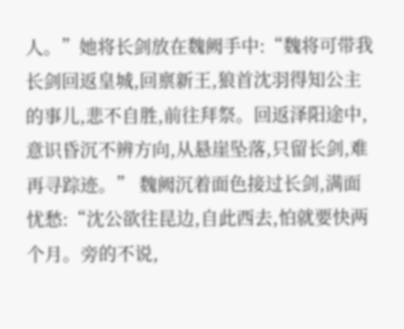人。”她将长剑放在魏阙手中:“魏将可带我长剑回返皇城,回禀新王,狼首沈羽得知公主的事儿,悲不自胜,前往拜祭。回返泽阳途中,意识昏沉不辨方向,从悬崖坠落,只留长剑,难再寻踪迹。” 魏阙沉着面色接过长剑,满面忧愁:“沈公欲往昆边,自此西去,怕就要快两个月。旁的不说,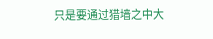只是要通过猎墙之中大